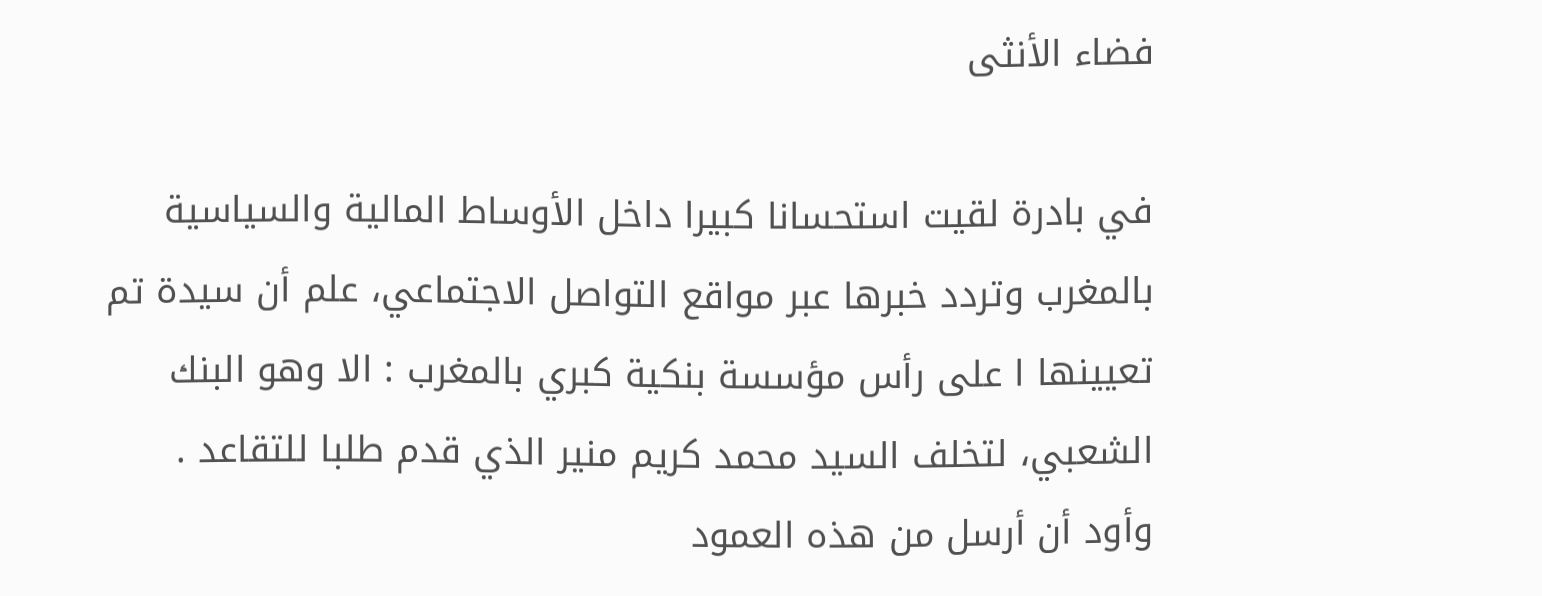فضاء الأنثى

في بادرة لقيت استحسانا كبيرا داخل الأوساط المالية والسياسية بالمغرب وتردد خبرها عبر مواقع التواصل الاجتماعي، علم أن سيدة تم تعيينها ا على رأس مؤسسة بنكية كبري بالمغرب : الا وهو البنك الشعبي، لتخلف السيد محمد كريم منير الذي قدم طلبا للتقاعد .
وأود أن أرسل من هذه العمود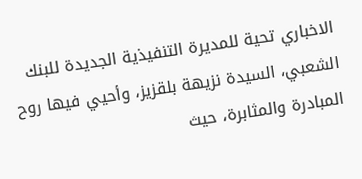الاخباري تحية للمديرة التنفيذية الجديدة للبنك الشعبي، السيدة نزيهة بلقزيز، وأحيي فيها روح المبادرة والمثابرة، حيث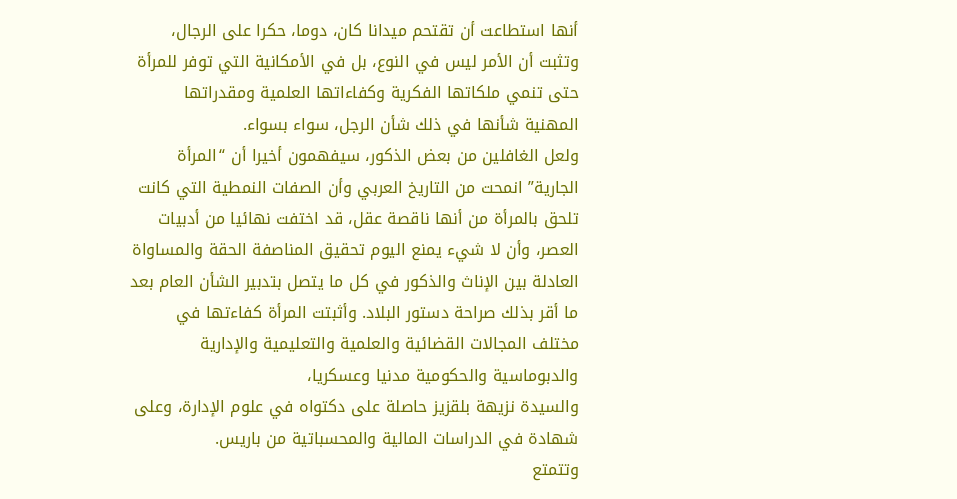أنها استطاعت أن تقتحم ميدانا كان، دوما، حكرا على الرجال، وتثبت أن الأمر ليس في النوع، بل في الأمكانية التي توفر للمرأة حتى تنمي ملكاتها الفكرية وكفاءاتها العلمية ومقدراتها المهنية شأنها في ذلك شأن الرجل، سواء بسواء.
ولعل الغافلين من بعض الذكور، سيفهمون أخيرا أن “المرأة الجارية” انمحت من التاريخ العربي وأن الصفات النمطية التي كانت تلحق بالمرأة من أنها ناقصة عقل، قد اختفت نهائيا من أدبيات العصر، وأن لا شيء يمنع اليوم تحقيق المناصفة الحقة والمساواة العادلة بين الإناث والذكور في كل ما يتصل بتدبير الشأن العام بعد ما أقر بذلك صراحة دستور البلاد. وأثبتت المرأة كفاءتها في مختلف المجالات القضائية والعلمية والتعليمية والإدارية والدبوماسية والحكومية مدنيا وعسكريا،
والسيدة نزيهة بلقزيز حاصلة على دكتواه في علوم الإدارة، وعلى شهادة في الدراسات المالية والمحسباتية من باريس.
وتتمتع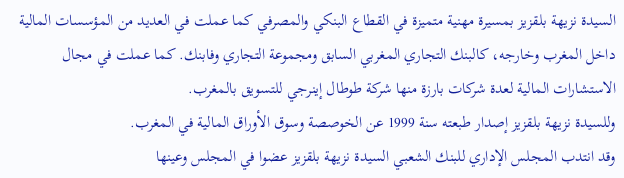السيدة نزيهة بلقزيز بمسيرة مهنية متميزة في القطاع البنكي والمصرفي كما عملت في العديد من المؤسسات المالية داخل المغرب وخارجه، كالبنك التجاري المغربي السابق ومجموعة التجاري وفابنك. كما عملت في مجال الاستشارات المالية لعدة شركات بارزة منها شركة طوطال إينرجي للتسويق بالمغرب.
وللسيدة نزيهة بلقزيز إصدار طبعته سنة 1999 عن الخوصصة وسوق الأوراق المالية في المغرب.
وقد انتدب المجلس الإداري للبنك الشعبي السيدة نزيهة بلقزيز عضوا في المجلس وعينها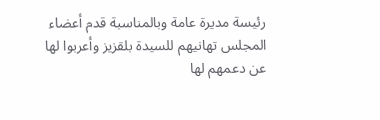رئيسة مديرة عامة وبالمناسبة قدم أعضاء المجلس تهانيهم للسيدة بلقزيز وأعربوا لها عن دعمهم لها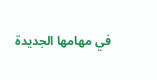في مهامها الجديدة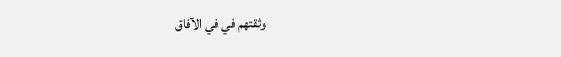وثقتهم في في الآفاق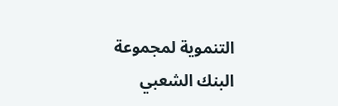التنموية لمجموعة البنك الشعبي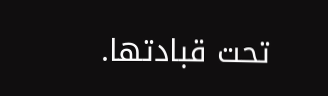تحت قبادتها.